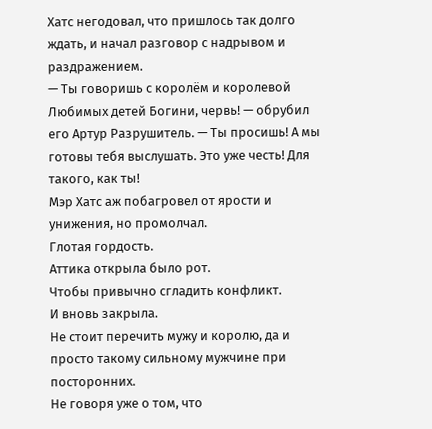Хатс негодовал, что пришлось так долго ждать, и начал разговор с надрывом и раздражением.
— Ты говоришь с королём и королевой Любимых детей Богини, червь! — обрубил его Артур Разрушитель. — Ты просишь! А мы готовы тебя выслушать. Это уже честь! Для такого, как ты!
Мэр Хатс аж побагровел от ярости и унижения, но промолчал.
Глотая гордость.
Аттика открыла было рот.
Чтобы привычно сгладить конфликт.
И вновь закрыла.
Не стоит перечить мужу и королю, да и просто такому сильному мужчине при посторонних.
Не говоря уже о том, что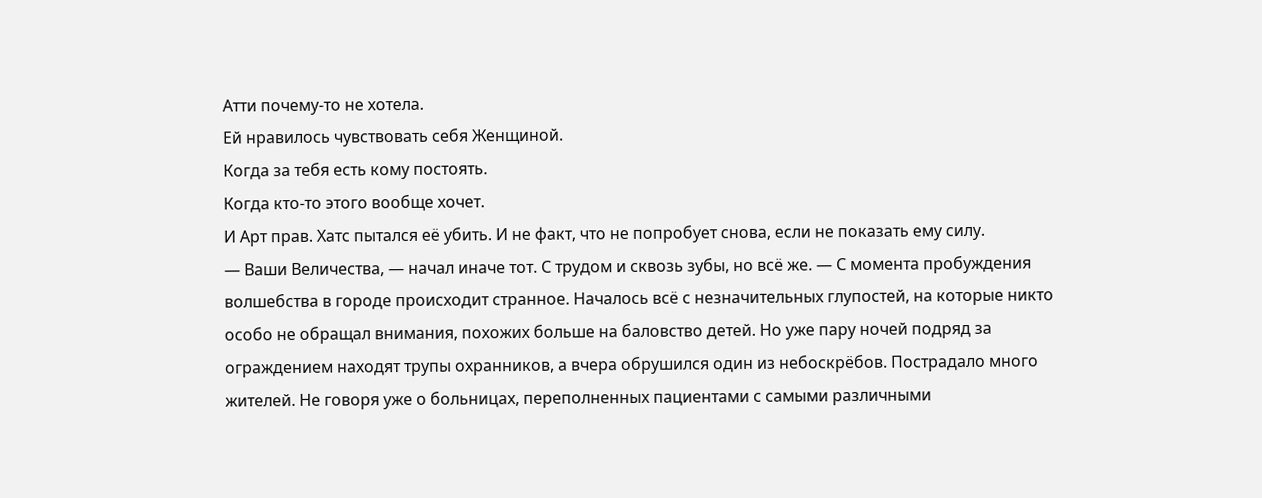Атти почему-то не хотела.
Ей нравилось чувствовать себя Женщиной.
Когда за тебя есть кому постоять.
Когда кто-то этого вообще хочет.
И Арт прав. Хатс пытался её убить. И не факт, что не попробует снова, если не показать ему силу.
— Ваши Величества, — начал иначе тот. С трудом и сквозь зубы, но всё же. — С момента пробуждения волшебства в городе происходит странное. Началось всё с незначительных глупостей, на которые никто особо не обращал внимания, похожих больше на баловство детей. Но уже пару ночей подряд за ограждением находят трупы охранников, а вчера обрушился один из небоскрёбов. Пострадало много жителей. Не говоря уже о больницах, переполненных пациентами с самыми различными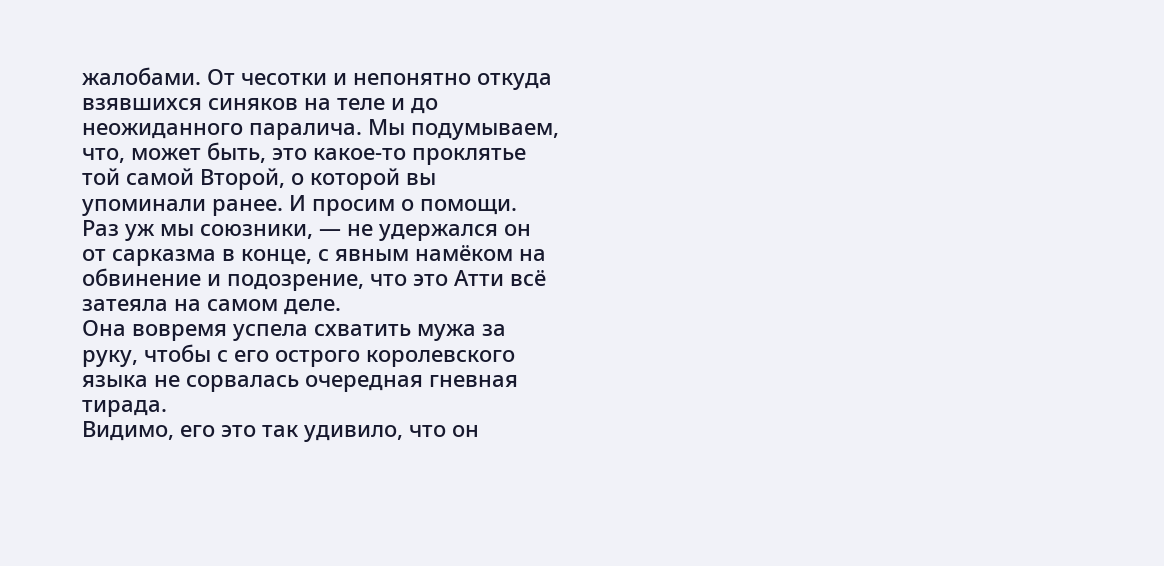жалобами. От чесотки и непонятно откуда взявшихся синяков на теле и до неожиданного паралича. Мы подумываем, что, может быть, это какое-то проклятье той самой Второй, о которой вы упоминали ранее. И просим о помощи. Раз уж мы союзники, — не удержался он от сарказма в конце, с явным намёком на обвинение и подозрение, что это Атти всё затеяла на самом деле.
Она вовремя успела схватить мужа за руку, чтобы с его острого королевского языка не сорвалась очередная гневная тирада.
Видимо, его это так удивило, что он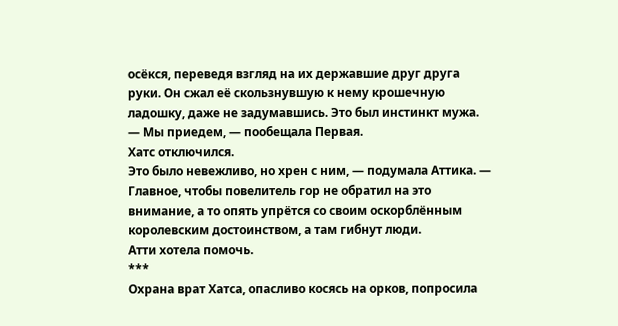осёкся, переведя взгляд на их державшие друг друга руки. Он сжал её скользнувшую к нему крошечную ладошку, даже не задумавшись. Это был инстинкт мужа.
— Мы приедем, — пообещала Первая.
Хатс отключился.
Это было невежливо, но хрен с ним, — подумала Аттика. — Главное, чтобы повелитель гор не обратил на это внимание, а то опять упрётся со своим оскорблённым королевским достоинством, а там гибнут люди.
Атти хотела помочь.
***
Охрана врат Хатса, опасливо косясь на орков, попросила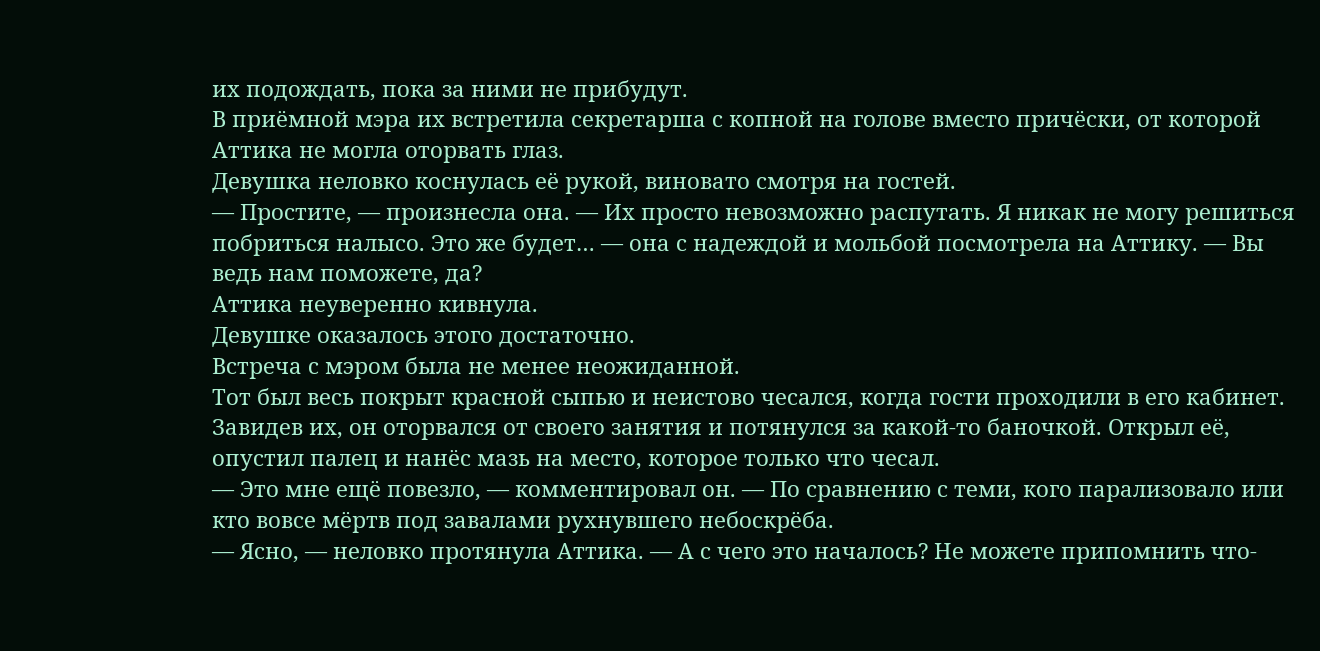их подождать, пока за ними не прибудут.
В приёмной мэра их встретила секретарша с копной на голове вместо причёски, от которой Аттика не могла оторвать глаз.
Девушка неловко коснулась её рукой, виновато смотря на гостей.
— Простите, — произнесла она. — Их просто невозможно распутать. Я никак не могу решиться побриться налысо. Это же будет… — она с надеждой и мольбой посмотрела на Аттику. — Вы ведь нам поможете, да?
Аттика неуверенно кивнула.
Девушке оказалось этого достаточно.
Встреча с мэром была не менее неожиданной.
Тот был весь покрыт красной сыпью и неистово чесался, когда гости проходили в его кабинет.
Завидев их, он оторвался от своего занятия и потянулся за какой-то баночкой. Открыл её, опустил палец и нанёс мазь на место, которое только что чесал.
— Это мне ещё повезло, — комментировал он. — По сравнению с теми, кого парализовало или кто вовсе мёртв под завалами рухнувшего небоскрёба.
— Ясно, — неловко протянула Аттика. — А с чего это началось? Не можете припомнить что-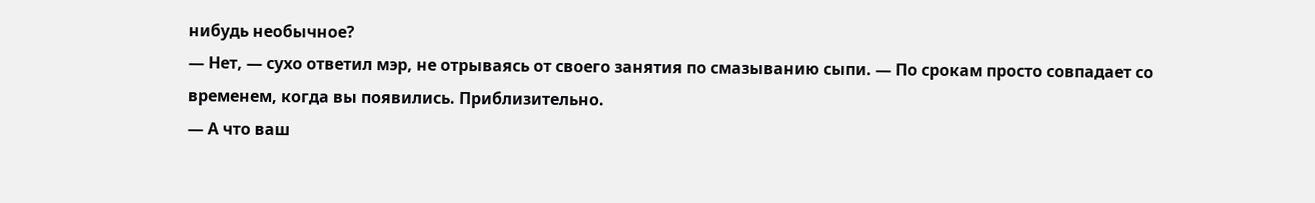нибудь необычное?
— Нет, — сухо ответил мэр, не отрываясь от своего занятия по смазыванию сыпи. — По срокам просто совпадает со временем, когда вы появились. Приблизительно.
— А что ваш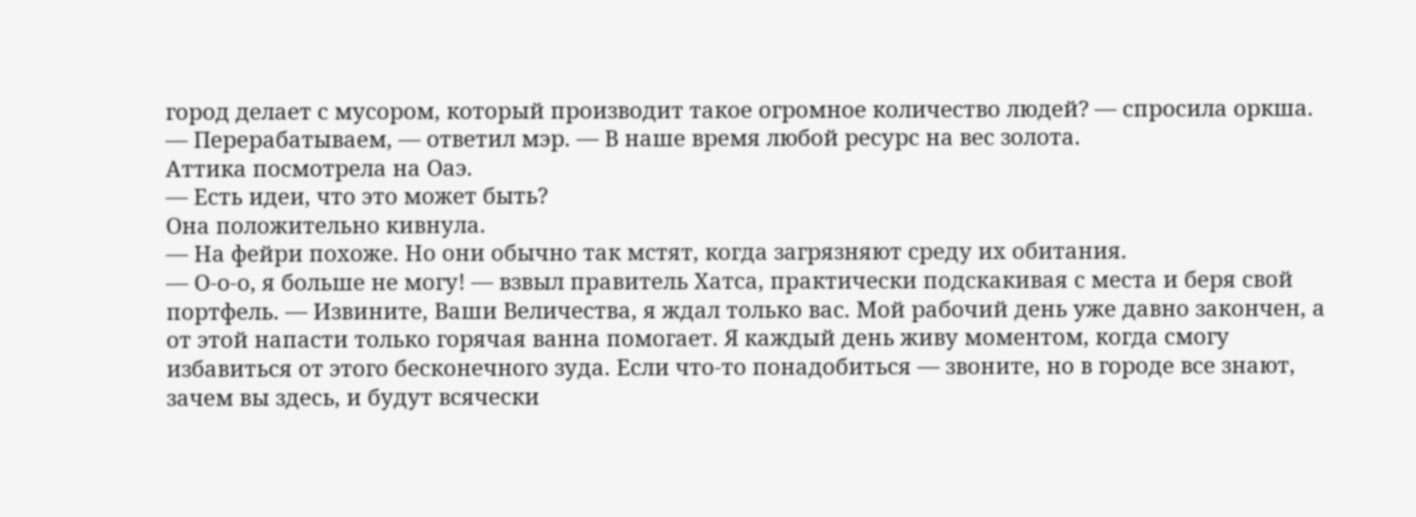город делает с мусором, который производит такое огромное количество людей? — спросила оркша.
— Перерабатываем, — ответил мэр. — В наше время любой ресурс на вес золота.
Аттика посмотрела на Оаэ.
— Есть идеи, что это может быть?
Она положительно кивнула.
— На фейри похоже. Но они обычно так мстят, когда загрязняют среду их обитания.
— О-о-о, я больше не могу! — взвыл правитель Хатса, практически подскакивая с места и беря свой портфель. — Извините, Ваши Величества, я ждал только вас. Мой рабочий день уже давно закончен, а от этой напасти только горячая ванна помогает. Я каждый день живу моментом, когда смогу избавиться от этого бесконечного зуда. Если что-то понадобиться — звоните, но в городе все знают, зачем вы здесь, и будут всячески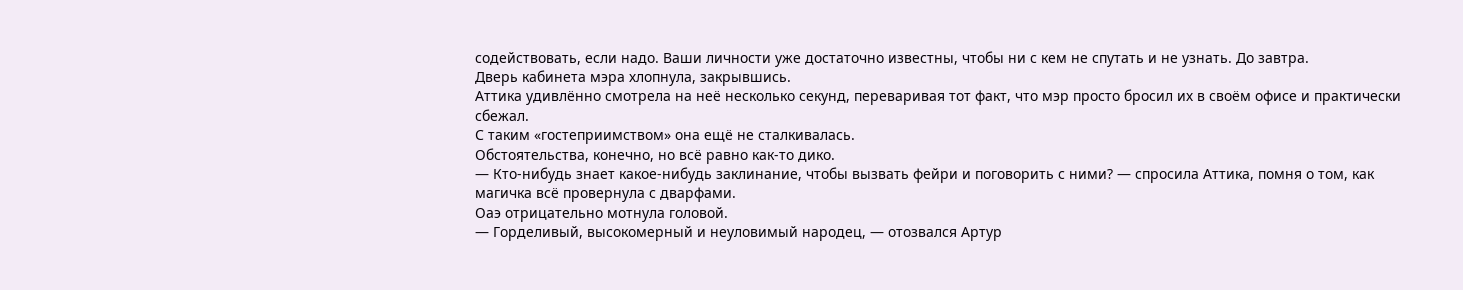содействовать, если надо. Ваши личности уже достаточно известны, чтобы ни с кем не спутать и не узнать. До завтра.
Дверь кабинета мэра хлопнула, закрывшись.
Аттика удивлённо смотрела на неё несколько секунд, переваривая тот факт, что мэр просто бросил их в своём офисе и практически сбежал.
С таким «гостеприимством» она ещё не сталкивалась.
Обстоятельства, конечно, но всё равно как-то дико.
— Кто-нибудь знает какое-нибудь заклинание, чтобы вызвать фейри и поговорить с ними? — спросила Аттика, помня о том, как магичка всё провернула с дварфами.
Оаэ отрицательно мотнула головой.
— Горделивый, высокомерный и неуловимый народец, — отозвался Артур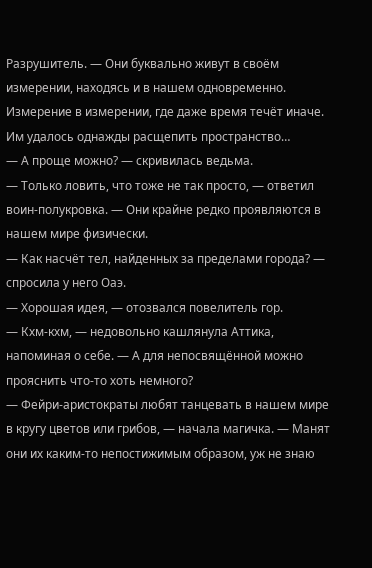Разрушитель. — Они буквально живут в своём измерении, находясь и в нашем одновременно. Измерение в измерении, где даже время течёт иначе. Им удалось однажды расщепить пространство…
— А проще можно? — скривилась ведьма.
— Только ловить, что тоже не так просто, — ответил воин-полукровка. — Они крайне редко проявляются в нашем мире физически.
— Как насчёт тел, найденных за пределами города? — спросила у него Оаэ.
— Хорошая идея, — отозвался повелитель гор.
— Кхм-кхм, — недовольно кашлянула Аттика, напоминая о себе. — А для непосвящённой можно прояснить что-то хоть немного?
— Фейри-аристократы любят танцевать в нашем мире в кругу цветов или грибов, — начала магичка. — Манят они их каким-то непостижимым образом, уж не знаю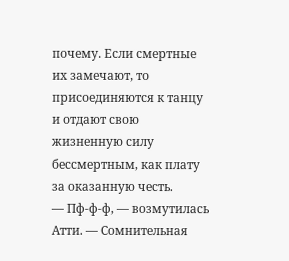почему. Если смертные их замечают, то присоединяются к танцу и отдают свою жизненную силу бессмертным, как плату за оказанную честь.
— Пф-ф-ф, — возмутилась Атти. — Сомнительная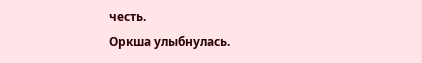честь.
Оркша улыбнулась.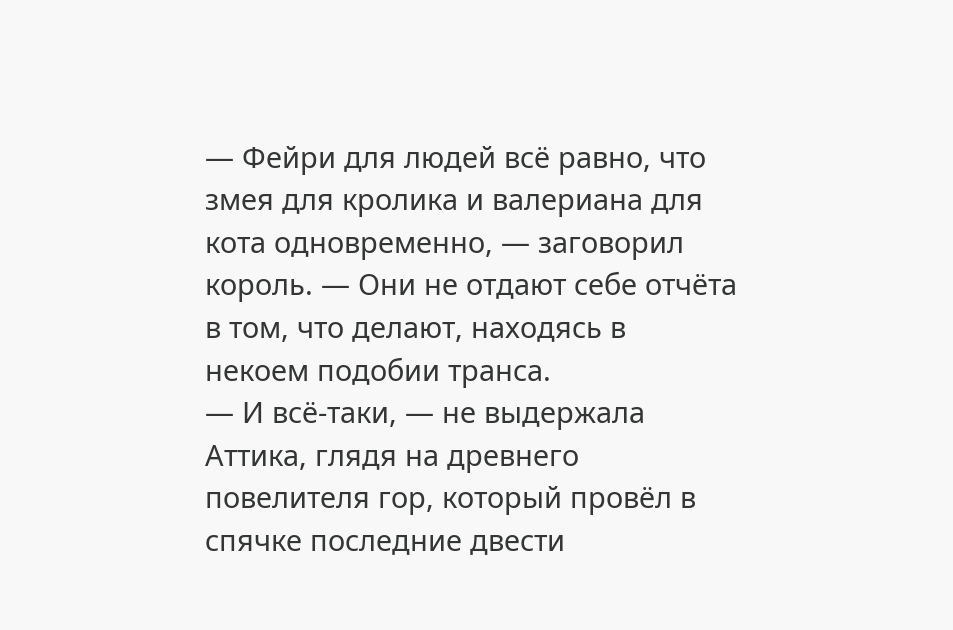— Фейри для людей всё равно, что змея для кролика и валериана для кота одновременно, — заговорил король. — Они не отдают себе отчёта в том, что делают, находясь в некоем подобии транса.
— И всё-таки, — не выдержала Аттика, глядя на древнего повелителя гор, который провёл в спячке последние двести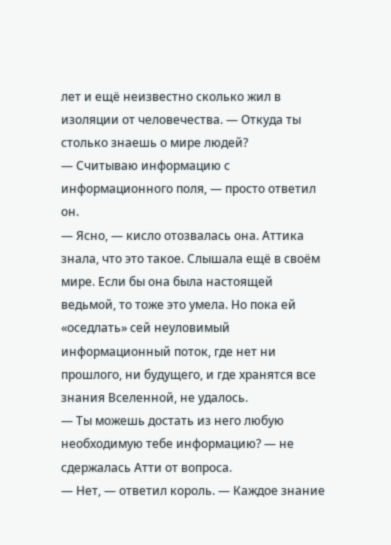лет и ещё неизвестно сколько жил в изоляции от человечества. — Откуда ты столько знаешь о мире людей?
— Считываю информацию с информационного поля, — просто ответил он.
— Ясно, — кисло отозвалась она. Аттика знала, что это такое. Слышала ещё в своём мире. Если бы она была настоящей ведьмой, то тоже это умела. Но пока ей «оседлать» сей неуловимый информационный поток, где нет ни прошлого, ни будущего, и где хранятся все знания Вселенной, не удалось.
— Ты можешь достать из него любую необходимую тебе информацию? — не сдержалась Атти от вопроса.
— Нет, — ответил король. — Каждое знание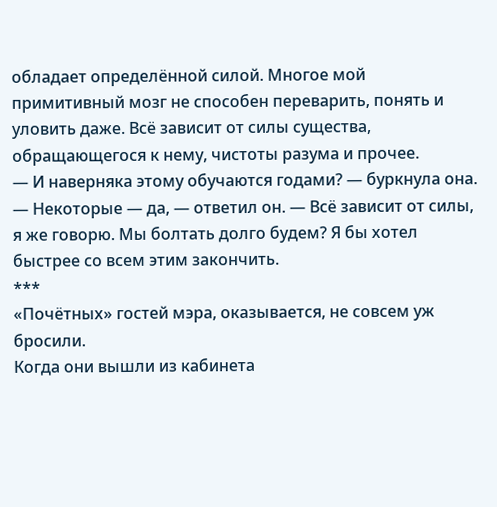обладает определённой силой. Многое мой примитивный мозг не способен переварить, понять и уловить даже. Всё зависит от силы существа, обращающегося к нему, чистоты разума и прочее.
— И наверняка этому обучаются годами? — буркнула она.
— Некоторые — да, — ответил он. — Всё зависит от силы, я же говорю. Мы болтать долго будем? Я бы хотел быстрее со всем этим закончить.
***
«Почётных» гостей мэра, оказывается, не совсем уж бросили.
Когда они вышли из кабинета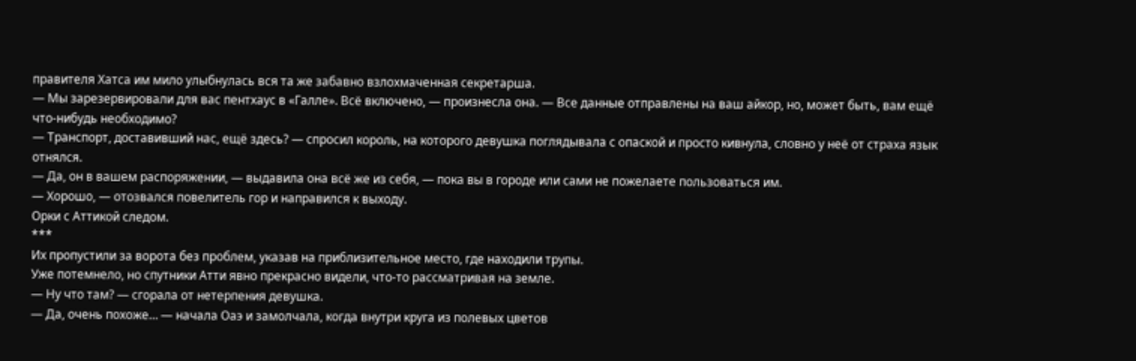правителя Хатса им мило улыбнулась вся та же забавно взлохмаченная секретарша.
— Мы зарезервировали для вас пентхаус в «Галле». Всё включено, — произнесла она. — Все данные отправлены на ваш айкор, но, может быть, вам ещё что-нибудь необходимо?
— Транспорт, доставивший нас, ещё здесь? — спросил король, на которого девушка поглядывала с опаской и просто кивнула, словно у неё от страха язык отнялся.
— Да, он в вашем распоряжении, — выдавила она всё же из себя, — пока вы в городе или сами не пожелаете пользоваться им.
— Хорошо, — отозвался повелитель гор и направился к выходу.
Орки с Аттикой следом.
***
Их пропустили за ворота без проблем, указав на приблизительное место, где находили трупы.
Уже потемнело, но спутники Атти явно прекрасно видели, что-то рассматривая на земле.
— Ну что там? — сгорала от нетерпения девушка.
— Да, очень похоже… — начала Оаэ и замолчала, когда внутри круга из полевых цветов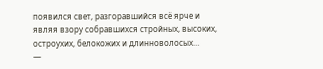появился свет, разгоравшийся всё ярче и являя взору собравшихся стройных, высоких, остроухих, белокожих и длинноволосых…
—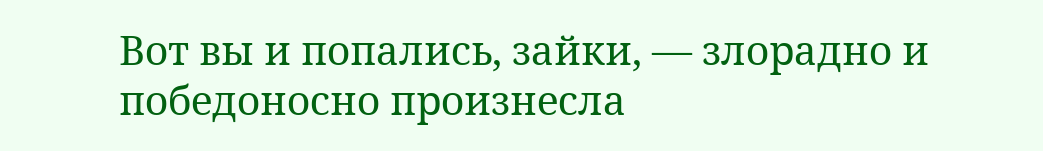Вот вы и попались, зайки, — злорадно и победоносно произнесла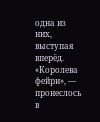одна из них, выступая вперёд.
«Королева фейри», — пронеслось в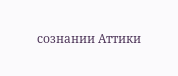сознании Аттики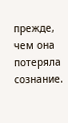прежде, чем она потеряла сознание.